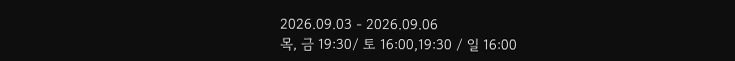2026.09.03 - 2026.09.06
목, 금 19:30/ 토 16:00,19:30 / 일 16:00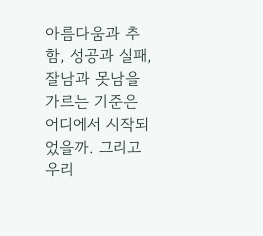아름다움과 추함, 성공과 실패, 잘남과 못남을 가르는 기준은 어디에서 시작되었을까. 그리고 우리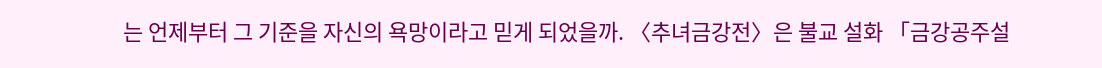는 언제부터 그 기준을 자신의 욕망이라고 믿게 되었을까. 〈추녀금강전〉은 불교 설화 「금강공주설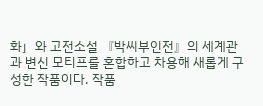화」와 고전소설 『박씨부인전』의 세계관과 변신 모티프를 혼합하고 차용해 새롭게 구성한 작품이다. 작품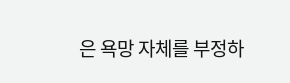은 욕망 자체를 부정하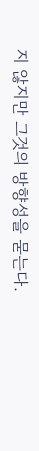지 않지만 그것의 방향성을 묻는다.